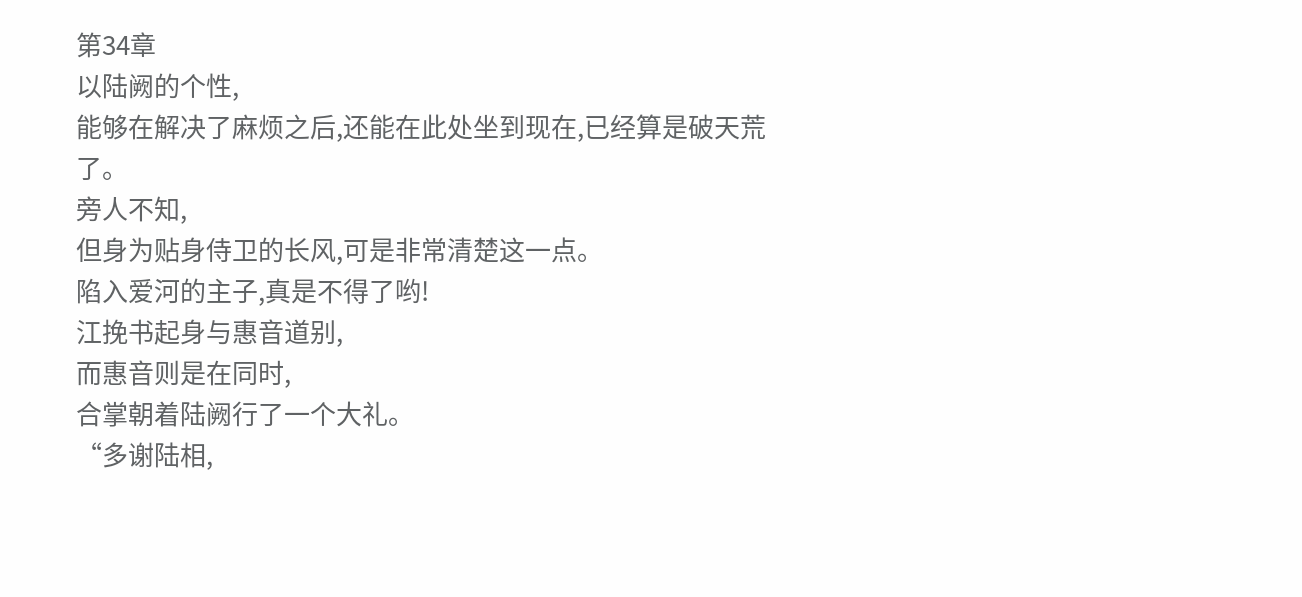第34章
以陆阙的个性,
能够在解决了麻烦之后,还能在此处坐到现在,已经算是破天荒了。
旁人不知,
但身为贴身侍卫的长风,可是非常清楚这一点。
陷入爱河的主子,真是不得了哟!
江挽书起身与惠音道别,
而惠音则是在同时,
合掌朝着陆阙行了一个大礼。
“多谢陆相,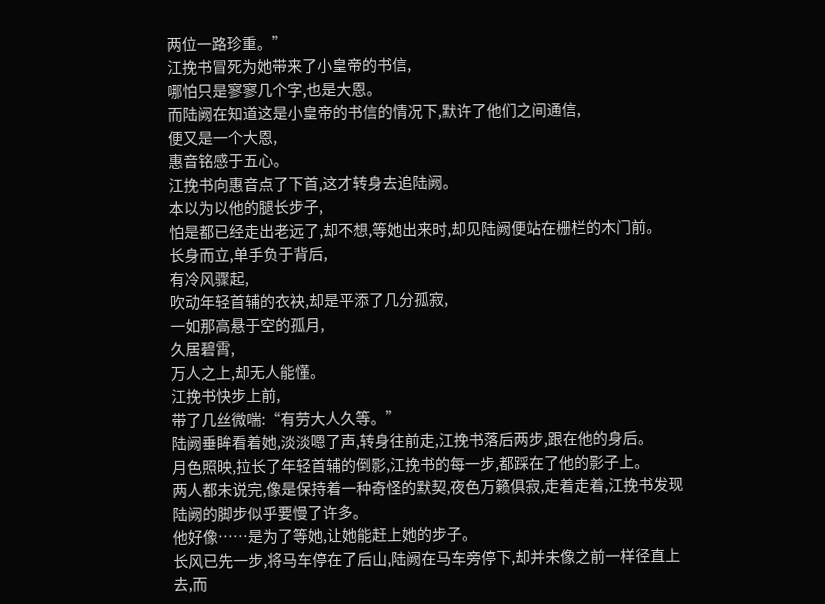两位一路珍重。”
江挽书冒死为她带来了小皇帝的书信,
哪怕只是寥寥几个字,也是大恩。
而陆阙在知道这是小皇帝的书信的情况下,默许了他们之间通信,
便又是一个大恩,
惠音铭感于五心。
江挽书向惠音点了下首,这才转身去追陆阙。
本以为以他的腿长步子,
怕是都已经走出老远了,却不想,等她出来时,却见陆阙便站在栅栏的木门前。
长身而立,单手负于背后,
有冷风骤起,
吹动年轻首辅的衣袂,却是平添了几分孤寂,
一如那高悬于空的孤月,
久居碧霄,
万人之上,却无人能懂。
江挽书快步上前,
带了几丝微喘:“有劳大人久等。”
陆阙垂眸看着她,淡淡嗯了声,转身往前走,江挽书落后两步,跟在他的身后。
月色照映,拉长了年轻首辅的倒影,江挽书的每一步,都踩在了他的影子上。
两人都未说完,像是保持着一种奇怪的默契,夜色万籁俱寂,走着走着,江挽书发现陆阙的脚步似乎要慢了许多。
他好像……是为了等她,让她能赶上她的步子。
长风已先一步,将马车停在了后山,陆阙在马车旁停下,却并未像之前一样径直上去,而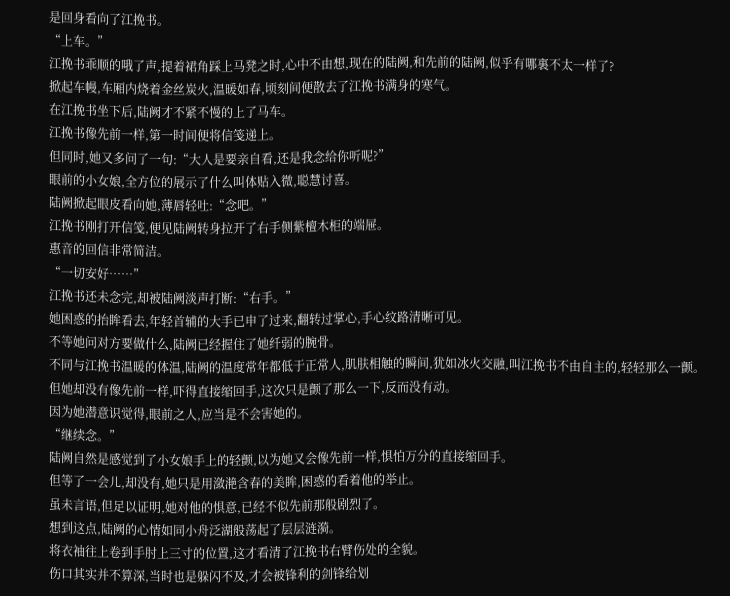是回身看向了江挽书。
“上车。”
江挽书乖顺的哦了声,提着裙角踩上马凳之时,心中不由想,现在的陆阙,和先前的陆阙,似乎有哪裏不太一样了?
掀起车幔,车厢内烧着金丝炭火,温暖如春,顷刻间便散去了江挽书满身的寒气。
在江挽书坐下后,陆阙才不紧不慢的上了马车。
江挽书像先前一样,第一时间便将信笺递上。
但同时,她又多问了一句:“大人是要亲自看,还是我念给你听呢?”
眼前的小女娘,全方位的展示了什么叫体贴入微,聪慧讨喜。
陆阙掀起眼皮看向她,薄唇轻吐:“念吧。”
江挽书刚打开信笺,便见陆阙转身拉开了右手侧紫檀木柜的端屉。
惠音的回信非常简洁。
“一切安好……”
江挽书还未念完,却被陆阙淡声打断:“右手。”
她困惑的抬眸看去,年轻首辅的大手已申了过来,翻转过掌心,手心纹路清晰可见。
不等她问对方要做什么,陆阙已经握住了她纤弱的腕骨。
不同与江挽书温暖的体温,陆阙的温度常年都低于正常人,肌肤相触的瞬间,犹如冰火交融,叫江挽书不由自主的,轻轻那么一颤。
但她却没有像先前一样,吓得直接缩回手,这次只是颤了那么一下,反而没有动。
因为她潜意识觉得,眼前之人,应当是不会害她的。
“继续念。”
陆阙自然是感觉到了小女娘手上的轻颤,以为她又会像先前一样,惧怕万分的直接缩回手。
但等了一会儿,却没有,她只是用潋滟含春的美眸,困惑的看着他的举止。
虽未言语,但足以证明,她对他的惧意,已经不似先前那般剧烈了。
想到这点,陆阙的心情如同小舟泛湖般荡起了层层涟漪。
将衣袖往上卷到手肘上三寸的位置,这才看清了江挽书右臂伤处的全貌。
伤口其实并不算深,当时也是躲闪不及,才会被锋利的剑锋给划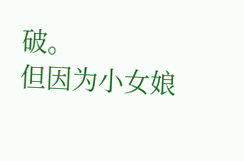破。
但因为小女娘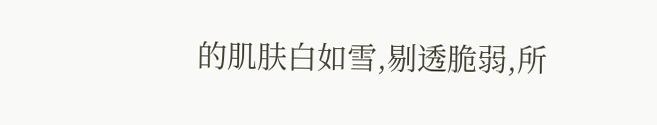的肌肤白如雪,剔透脆弱,所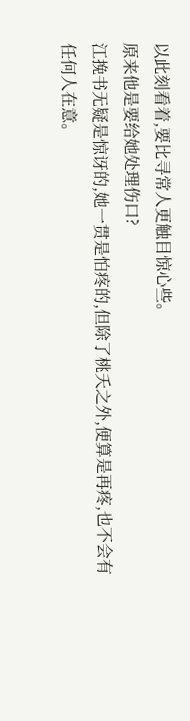以此刻看着,要比寻常人更触目惊心些。
原来他是要给她处理伤口?
江挽书无疑是惊讶的,她一贯是怕疼的,但除了桃夭之外,便算是再疼,也不会有任何人在意。